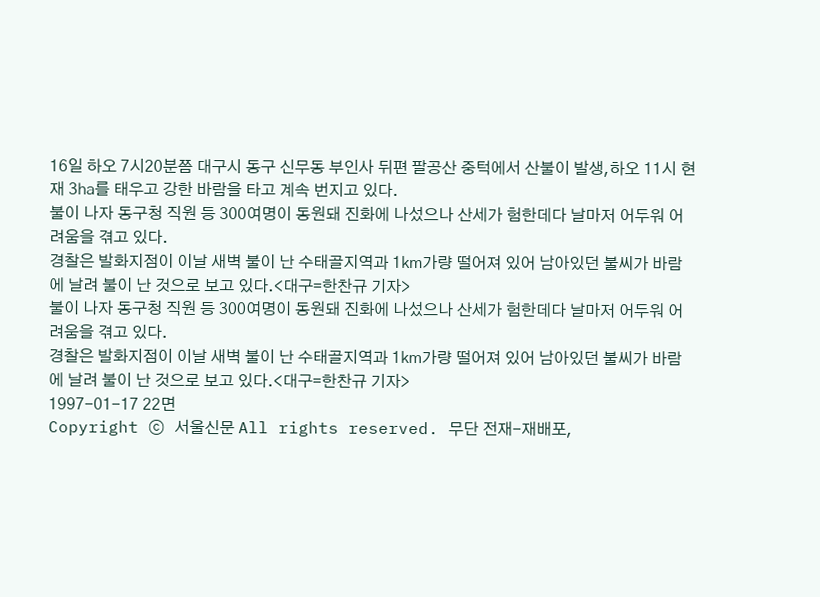16일 하오 7시20분쯤 대구시 동구 신무동 부인사 뒤편 팔공산 중턱에서 산불이 발생,하오 11시 현재 3㏊를 태우고 강한 바람을 타고 계속 번지고 있다.
불이 나자 동구청 직원 등 300여명이 동원돼 진화에 나섰으나 산세가 험한데다 날마저 어두워 어려움을 겪고 있다.
경찰은 발화지점이 이날 새벽 불이 난 수태골지역과 1㎞가량 떨어져 있어 남아있던 불씨가 바람에 날려 불이 난 것으로 보고 있다.<대구=한찬규 기자>
불이 나자 동구청 직원 등 300여명이 동원돼 진화에 나섰으나 산세가 험한데다 날마저 어두워 어려움을 겪고 있다.
경찰은 발화지점이 이날 새벽 불이 난 수태골지역과 1㎞가량 떨어져 있어 남아있던 불씨가 바람에 날려 불이 난 것으로 보고 있다.<대구=한찬규 기자>
1997-01-17 22면
Copyright ⓒ 서울신문 All rights reserved. 무단 전재-재배포,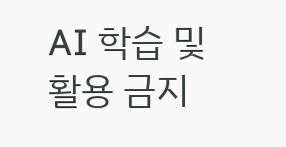AI 학습 및 활용 금지